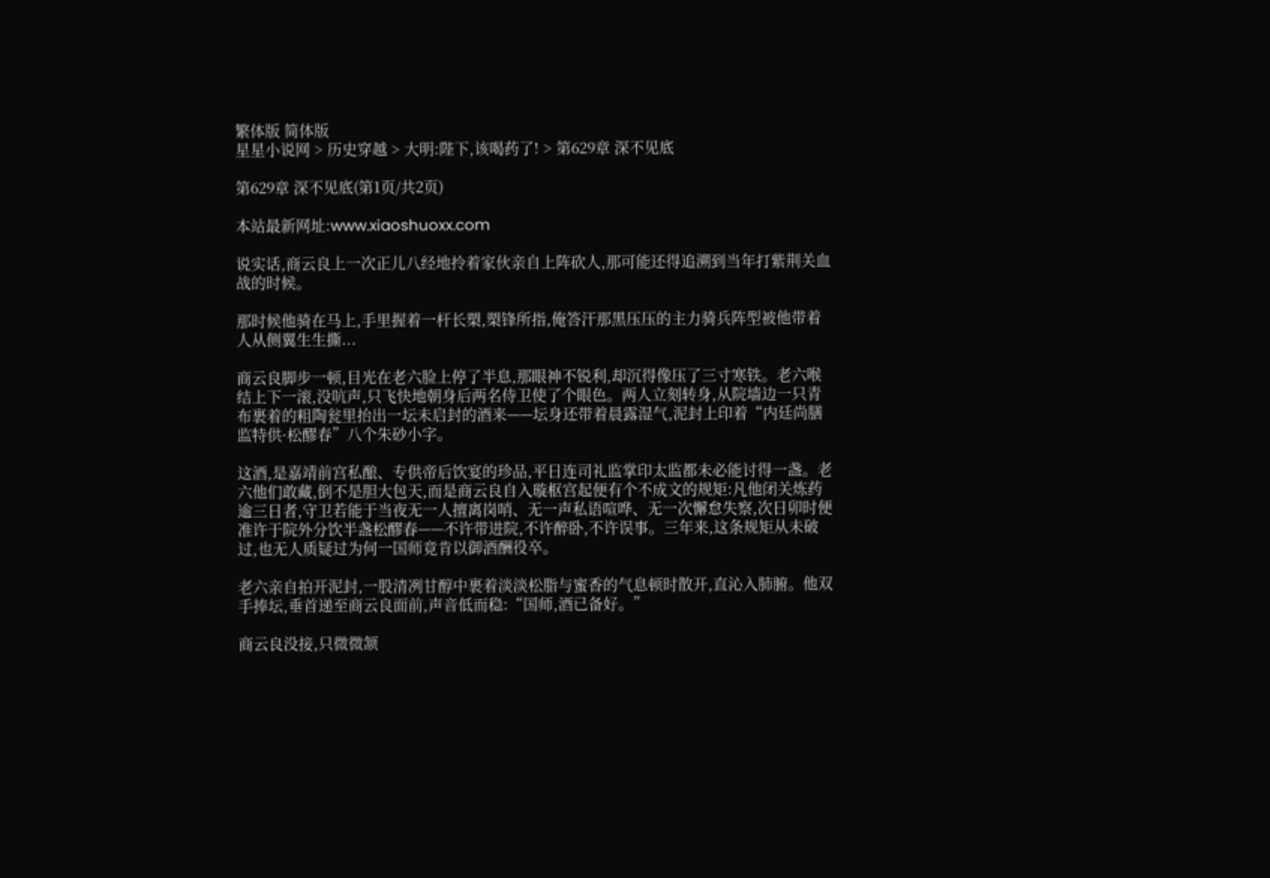繁体版 简体版
星星小说网 > 历史穿越 > 大明:陛下,该喝药了! > 第629章 深不见底

第629章 深不见底(第1页/共2页)

本站最新网址:www.xiaoshuoxx.com

说实话,商云良上一次正儿八经地拎着家伙亲自上阵砍人,那可能还得追溯到当年打紫荆关血战的时候。

那时候他骑在马上,手里握着一杆长槊,槊锋所指,俺答汗那黑压压的主力骑兵阵型被他带着人从侧翼生生撕...

商云良脚步一顿,目光在老六脸上停了半息,那眼神不锐利,却沉得像压了三寸寒铁。老六喉结上下一滚,没吭声,只飞快地朝身后两名侍卫使了个眼色。两人立刻转身,从院墙边一只青布裹着的粗陶瓮里抬出一坛未启封的酒来——坛身还带着晨露湿气,泥封上印着“内廷尚膳监特供·松醪春”八个朱砂小字。

这酒,是嘉靖前宫私酿、专供帝后饮宴的珍品,平日连司礼监掌印太监都未必能讨得一盏。老六他们敢藏,倒不是胆大包天,而是商云良自入璇枢宫起便有个不成文的规矩:凡他闭关炼药逾三日者,守卫若能于当夜无一人擅离岗哨、无一声私语喧哗、无一次懈怠失察,次日卯时便准许于院外分饮半盏松醪春——不许带进院,不许醉卧,不许误事。三年来,这条规矩从未破过,也无人质疑过为何一国师竟肯以御酒酬役卒。

老六亲自拍开泥封,一股清冽甘醇中裹着淡淡松脂与蜜香的气息顿时散开,直沁入肺腑。他双手捧坛,垂首递至商云良面前,声音低而稳:“国师,酒已备好。”

商云良没接,只微微颔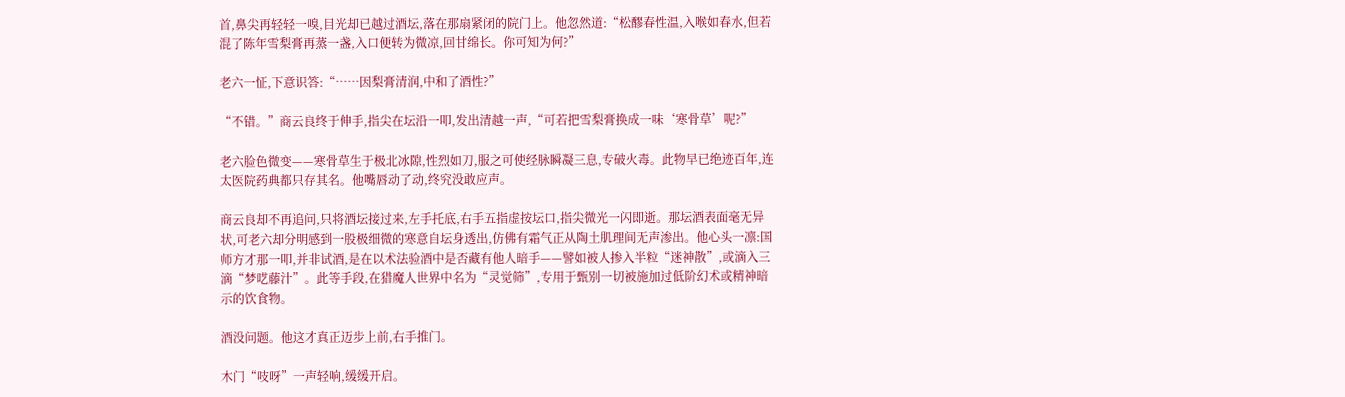首,鼻尖再轻轻一嗅,目光却已越过酒坛,落在那扇紧闭的院门上。他忽然道:“松醪春性温,入喉如春水,但若混了陈年雪梨膏再蒸一盏,入口便转为微凉,回甘绵长。你可知为何?”

老六一怔,下意识答:“……因梨膏清润,中和了酒性?”

“不错。”商云良终于伸手,指尖在坛沿一叩,发出清越一声,“可若把雪梨膏换成一味‘寒骨草’呢?”

老六脸色微变——寒骨草生于极北冰隙,性烈如刀,服之可使经脉瞬凝三息,专破火毒。此物早已绝迹百年,连太医院药典都只存其名。他嘴唇动了动,终究没敢应声。

商云良却不再追问,只将酒坛接过来,左手托底,右手五指虚按坛口,指尖微光一闪即逝。那坛酒表面毫无异状,可老六却分明感到一股极细微的寒意自坛身透出,仿佛有霜气正从陶土肌理间无声渗出。他心头一凛:国师方才那一叩,并非试酒,是在以术法验酒中是否藏有他人暗手——譬如被人掺入半粒“迷神散”,或滴入三滴“梦呓藤汁”。此等手段,在猎魔人世界中名为“灵觉筛”,专用于甄别一切被施加过低阶幻术或精神暗示的饮食物。

酒没问题。他这才真正迈步上前,右手推门。

木门“吱呀”一声轻响,缓缓开启。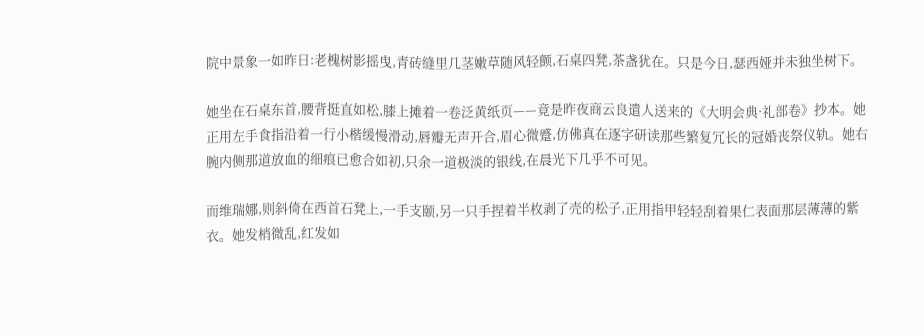院中景象一如昨日:老槐树影摇曳,青砖缝里几茎嫩草随风轻颤,石桌四凳,茶盏犹在。只是今日,瑟西娅并未独坐树下。

她坐在石桌东首,腰背挺直如松,膝上摊着一卷泛黄纸页——竟是昨夜商云良遣人送来的《大明会典·礼部卷》抄本。她正用左手食指沿着一行小楷缓慢滑动,唇瓣无声开合,眉心微蹙,仿佛真在逐字研读那些繁复冗长的冠婚丧祭仪轨。她右腕内侧那道放血的细痕已愈合如初,只余一道极淡的银线,在晨光下几乎不可见。

而维瑞娜,则斜倚在西首石凳上,一手支颐,另一只手捏着半枚剥了壳的松子,正用指甲轻轻刮着果仁表面那层薄薄的紫衣。她发梢微乱,红发如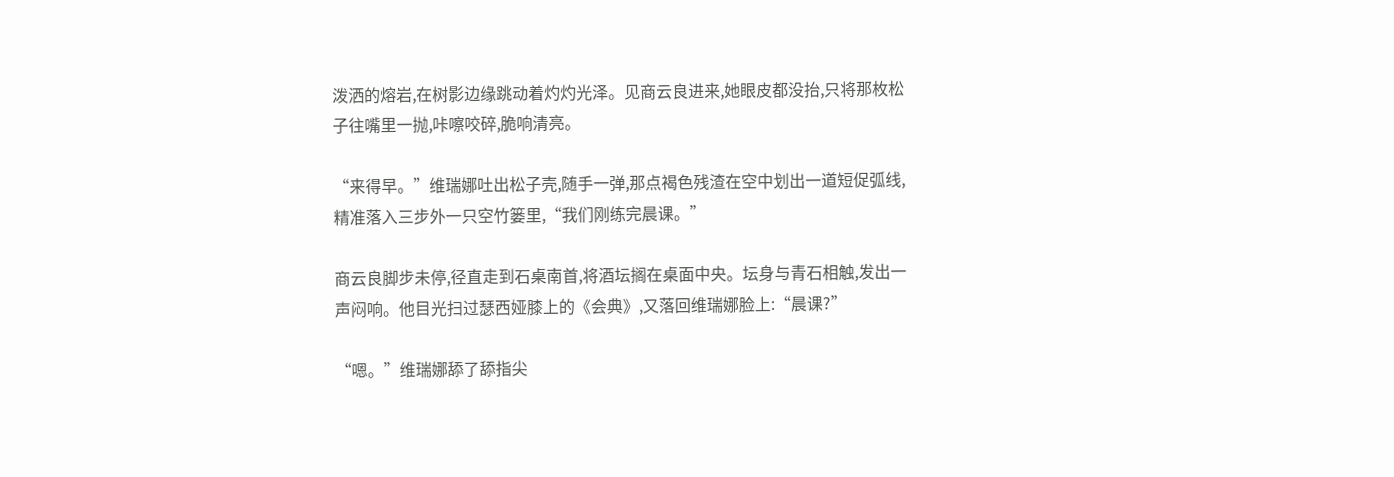泼洒的熔岩,在树影边缘跳动着灼灼光泽。见商云良进来,她眼皮都没抬,只将那枚松子往嘴里一抛,咔嚓咬碎,脆响清亮。

“来得早。”维瑞娜吐出松子壳,随手一弹,那点褐色残渣在空中划出一道短促弧线,精准落入三步外一只空竹篓里,“我们刚练完晨课。”

商云良脚步未停,径直走到石桌南首,将酒坛搁在桌面中央。坛身与青石相触,发出一声闷响。他目光扫过瑟西娅膝上的《会典》,又落回维瑞娜脸上:“晨课?”

“嗯。”维瑞娜舔了舔指尖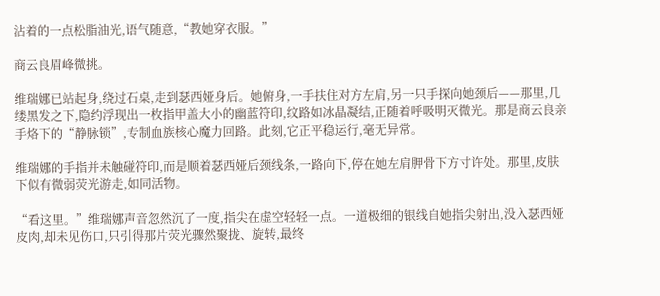沾着的一点松脂油光,语气随意,“教她穿衣服。”

商云良眉峰微挑。

维瑞娜已站起身,绕过石桌,走到瑟西娅身后。她俯身,一手扶住对方左肩,另一只手探向她颈后——那里,几缕黑发之下,隐约浮现出一枚指甲盖大小的幽蓝符印,纹路如冰晶凝结,正随着呼吸明灭微光。那是商云良亲手烙下的“静脉锁”,专制血族核心魔力回路。此刻,它正平稳运行,毫无异常。

维瑞娜的手指并未触碰符印,而是顺着瑟西娅后颈线条,一路向下,停在她左肩胛骨下方寸许处。那里,皮肤下似有微弱荧光游走,如同活物。

“看这里。”维瑞娜声音忽然沉了一度,指尖在虚空轻轻一点。一道极细的银线自她指尖射出,没入瑟西娅皮肉,却未见伤口,只引得那片荧光骤然聚拢、旋转,最终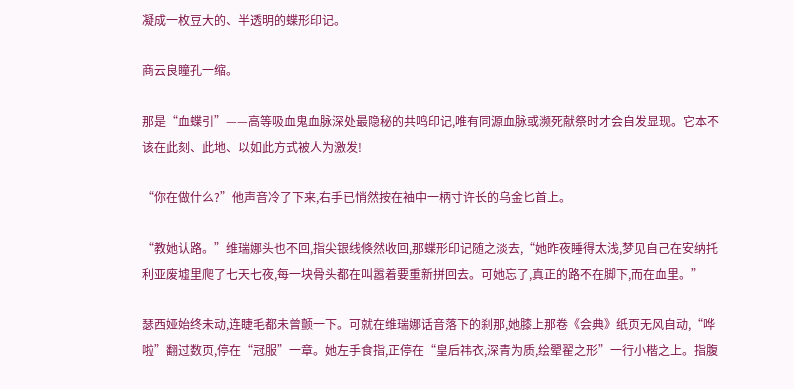凝成一枚豆大的、半透明的蝶形印记。

商云良瞳孔一缩。

那是“血蝶引”——高等吸血鬼血脉深处最隐秘的共鸣印记,唯有同源血脉或濒死献祭时才会自发显现。它本不该在此刻、此地、以如此方式被人为激发!

“你在做什么?”他声音冷了下来,右手已悄然按在袖中一柄寸许长的乌金匕首上。

“教她认路。”维瑞娜头也不回,指尖银线倏然收回,那蝶形印记随之淡去,“她昨夜睡得太浅,梦见自己在安纳托利亚废墟里爬了七天七夜,每一块骨头都在叫嚣着要重新拼回去。可她忘了,真正的路不在脚下,而在血里。”

瑟西娅始终未动,连睫毛都未曾颤一下。可就在维瑞娜话音落下的刹那,她膝上那卷《会典》纸页无风自动,“哗啦”翻过数页,停在“冠服”一章。她左手食指,正停在“皇后祎衣,深青为质,绘翚翟之形”一行小楷之上。指腹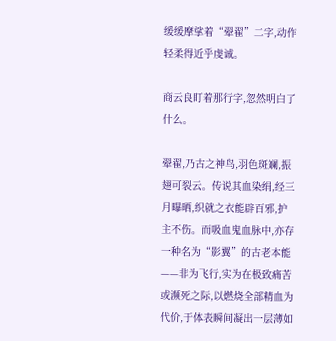缓缓摩挲着“翚翟”二字,动作轻柔得近乎虔诚。

商云良盯着那行字,忽然明白了什么。

翚翟,乃古之神鸟,羽色斑斓,振翅可裂云。传说其血染绢,经三月曝晒,织就之衣能辟百邪,护主不伤。而吸血鬼血脉中,亦存一种名为“影翼”的古老本能——非为飞行,实为在极致痛苦或濒死之际,以燃烧全部精血为代价,于体表瞬间凝出一层薄如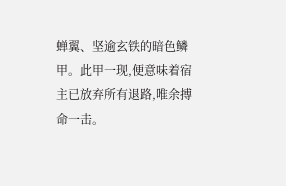蝉翼、坚逾玄铁的暗色鳞甲。此甲一现,便意味着宿主已放弃所有退路,唯余搏命一击。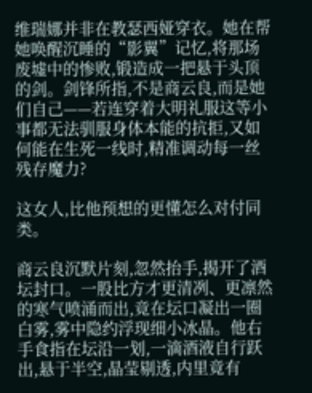维瑞娜并非在教瑟西娅穿衣。她在帮她唤醒沉睡的“影翼”记忆,将那场废墟中的惨败,锻造成一把悬于头顶的剑。剑锋所指,不是商云良,而是她们自己——若连穿着大明礼服这等小事都无法驯服身体本能的抗拒,又如何能在生死一线时,精准调动每一丝残存魔力?

这女人,比他预想的更懂怎么对付同类。

商云良沉默片刻,忽然抬手,揭开了酒坛封口。一股比方才更清冽、更凛然的寒气喷涌而出,竟在坛口凝出一圈白雾,雾中隐约浮现细小冰晶。他右手食指在坛沿一划,一滴酒液自行跃出,悬于半空,晶莹剔透,内里竟有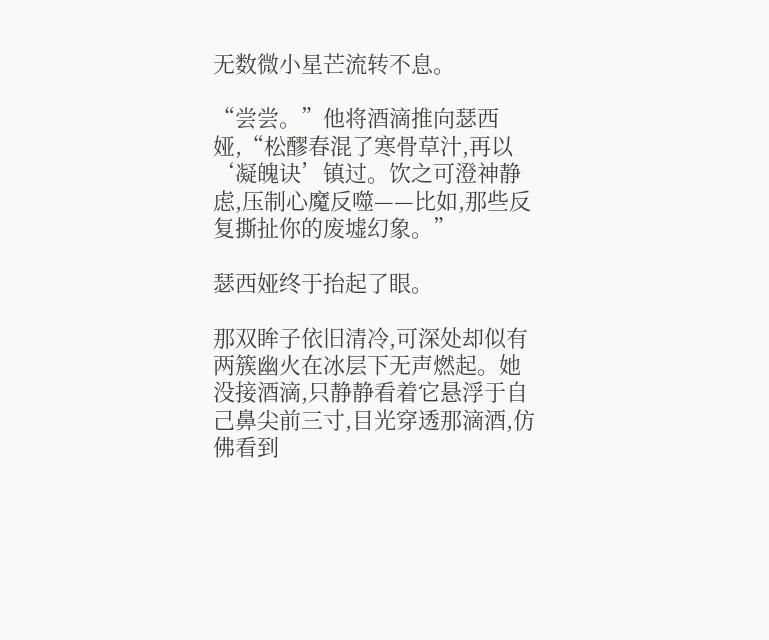无数微小星芒流转不息。

“尝尝。”他将酒滴推向瑟西娅,“松醪春混了寒骨草汁,再以‘凝魄诀’镇过。饮之可澄神静虑,压制心魔反噬——比如,那些反复撕扯你的废墟幻象。”

瑟西娅终于抬起了眼。

那双眸子依旧清冷,可深处却似有两簇幽火在冰层下无声燃起。她没接酒滴,只静静看着它悬浮于自己鼻尖前三寸,目光穿透那滴酒,仿佛看到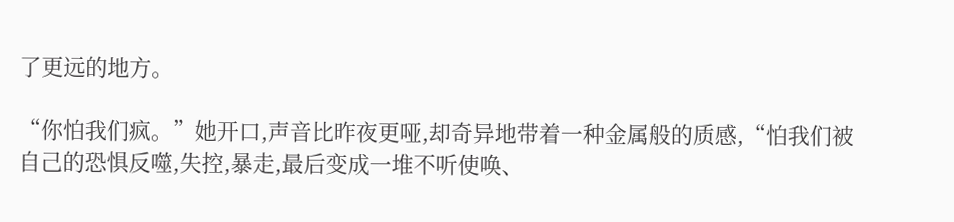了更远的地方。

“你怕我们疯。”她开口,声音比昨夜更哑,却奇异地带着一种金属般的质感,“怕我们被自己的恐惧反噬,失控,暴走,最后变成一堆不听使唤、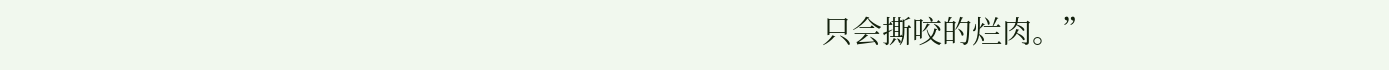只会撕咬的烂肉。”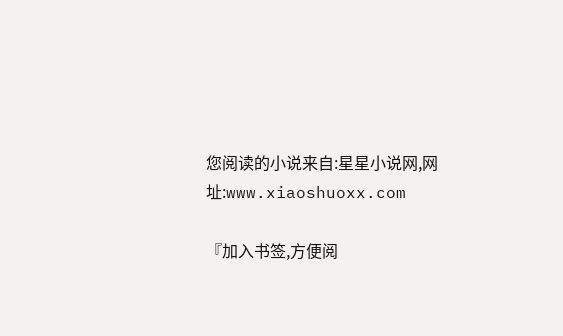您阅读的小说来自:星星小说网,网址:www.xiaoshuoxx.com

『加入书签,方便阅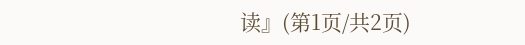读』(第1页/共2页)